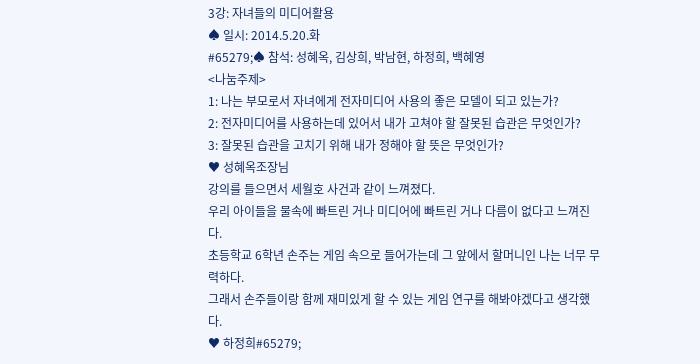3강: 자녀들의 미디어활용
♠ 일시: 2014.5.20.화
#65279;♠ 참석: 성혜옥, 김상희, 박남현, 하정희, 백혜영
<나눔주제>
1: 나는 부모로서 자녀에게 전자미디어 사용의 좋은 모델이 되고 있는가?
2: 전자미디어를 사용하는데 있어서 내가 고쳐야 할 잘못된 습관은 무엇인가?
3: 잘못된 습관을 고치기 위해 내가 정해야 할 뜻은 무엇인가?
♥ 성혜옥조장님
강의를 들으면서 세월호 사건과 같이 느껴졌다.
우리 아이들을 물속에 빠트린 거나 미디어에 빠트린 거나 다름이 없다고 느껴진다.
초등학교 6학년 손주는 게임 속으로 들어가는데 그 앞에서 할머니인 나는 너무 무력하다.
그래서 손주들이랑 함께 재미있게 할 수 있는 게임 연구를 해봐야겠다고 생각했다.
♥ 하정희#65279;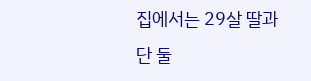집에서는 29살 딸과 단 둘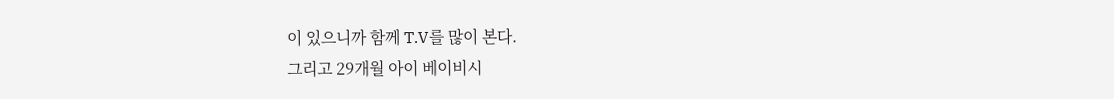이 있으니까 함께 T.V를 많이 본다.
그리고 29개월 아이 베이비시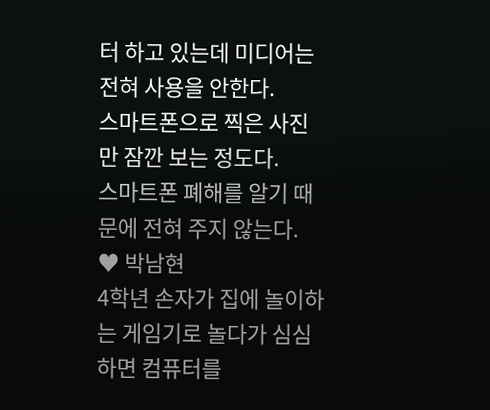터 하고 있는데 미디어는 전혀 사용을 안한다.
스마트폰으로 찍은 사진만 잠깐 보는 정도다.
스마트폰 폐해를 알기 때문에 전혀 주지 않는다.
♥ 박남현
4학년 손자가 집에 놀이하는 게임기로 놀다가 심심하면 컴퓨터를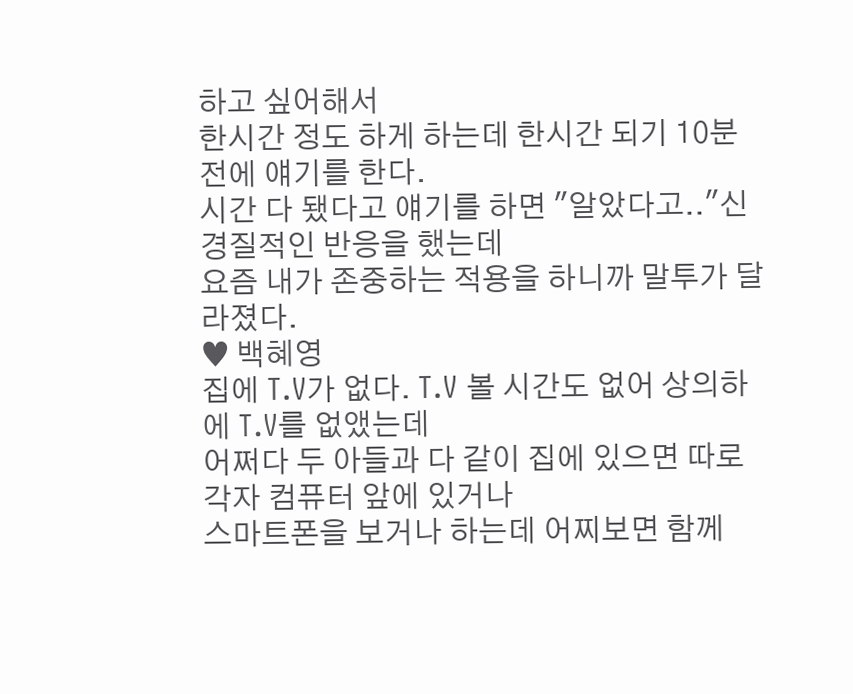하고 싶어해서
한시간 정도 하게 하는데 한시간 되기 10분 전에 얘기를 한다.
시간 다 됐다고 얘기를 하면 "알았다고.."신경질적인 반응을 했는데
요즘 내가 존중하는 적용을 하니까 말투가 달라졌다.
♥ 백혜영
집에 T.V가 없다. T.V 볼 시간도 없어 상의하에 T.V를 없앴는데
어쩌다 두 아들과 다 같이 집에 있으면 따로 각자 컴퓨터 앞에 있거나
스마트폰을 보거나 하는데 어찌보면 함께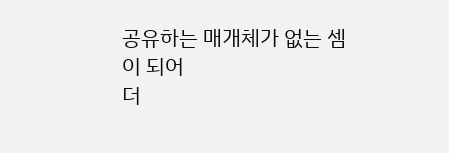공유하는 매개체가 없는 셈이 되어
더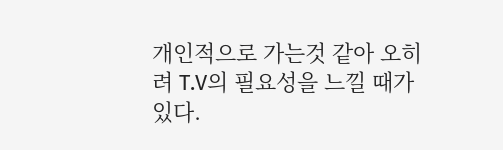개인적으로 가는것 같아 오히려 T.V의 필요성을 느낄 때가 있다.